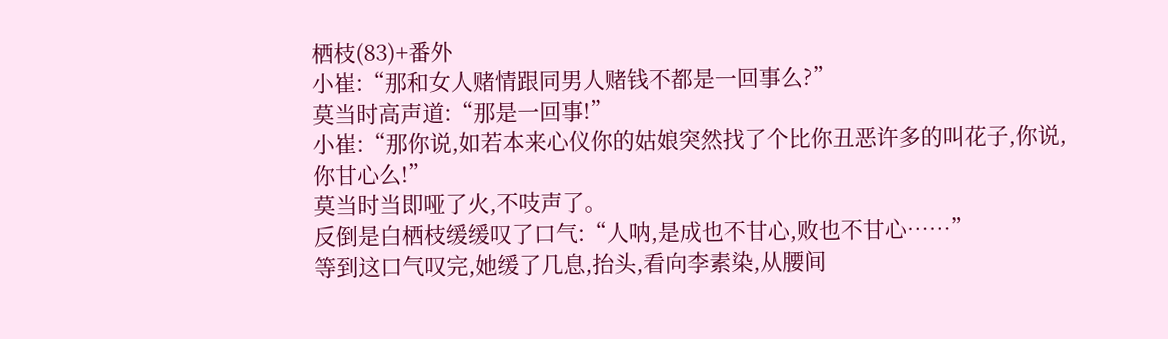栖枝(83)+番外
小崔:“那和女人赌情跟同男人赌钱不都是一回事么?”
莫当时高声道:“那是一回事!”
小崔:“那你说,如若本来心仪你的姑娘突然找了个比你丑恶许多的叫花子,你说,你甘心么!”
莫当时当即哑了火,不吱声了。
反倒是白栖枝缓缓叹了口气:“人呐,是成也不甘心,败也不甘心……”
等到这口气叹完,她缓了几息,抬头,看向李素染,从腰间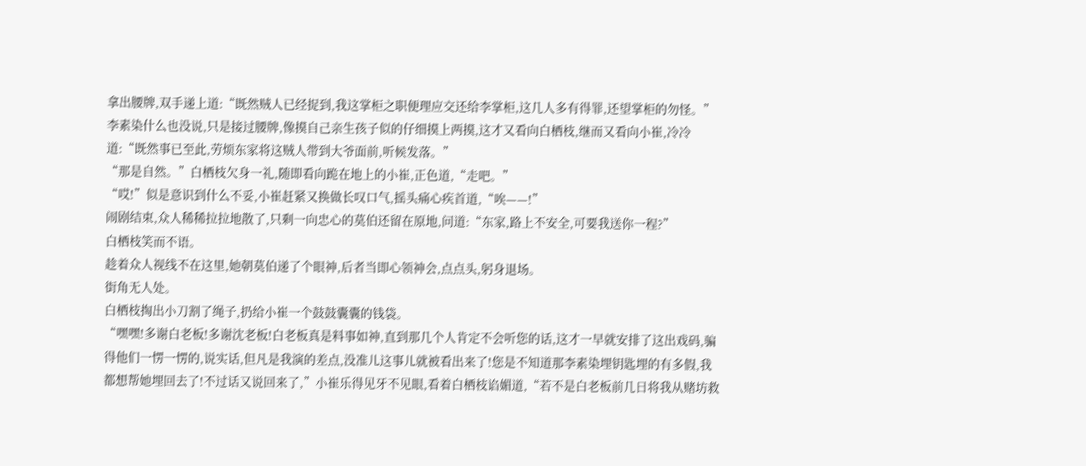拿出腰牌,双手递上道:“既然贼人已经捉到,我这掌柜之职便理应交还给李掌柜,这几人多有得罪,还望掌柜的勿怪。”
李素染什么也没说,只是接过腰牌,像摸自己亲生孩子似的仔细摸上两摸,这才又看向白栖枝,继而又看向小崔,冷冷道:“既然事已至此,劳烦东家将这贼人带到大爷面前,听候发落。”
“那是自然。”白栖枝欠身一礼,随即看向跪在地上的小崔,正色道,“走吧。”
“哎!”似是意识到什么不妥,小崔赶紧又换做长叹口气,摇头痛心疾首道,“唉——!”
闹剧结束,众人稀稀拉拉地散了,只剩一向忠心的莫伯还留在原地,问道:“东家,路上不安全,可要我送你一程?”
白栖枝笑而不语。
趁着众人视线不在这里,她朝莫伯递了个眼神,后者当即心领神会,点点头,躬身退场。
街角无人处。
白栖枝掏出小刀割了绳子,扔给小崔一个鼓鼓囊囊的钱袋。
“嘿嘿!多谢白老板!多谢沈老板!白老板真是料事如神,直到那几个人肯定不会听您的话,这才一早就安排了这出戏码,骗得他们一愣一愣的,说实话,但凡是我演的差点,没准儿这事儿就被看出来了!您是不知道那李素染埋钥匙埋的有多假,我都想帮她埋回去了!不过话又说回来了,”小崔乐得见牙不见眼,看着白栖枝谄媚道,“若不是白老板前几日将我从赌坊救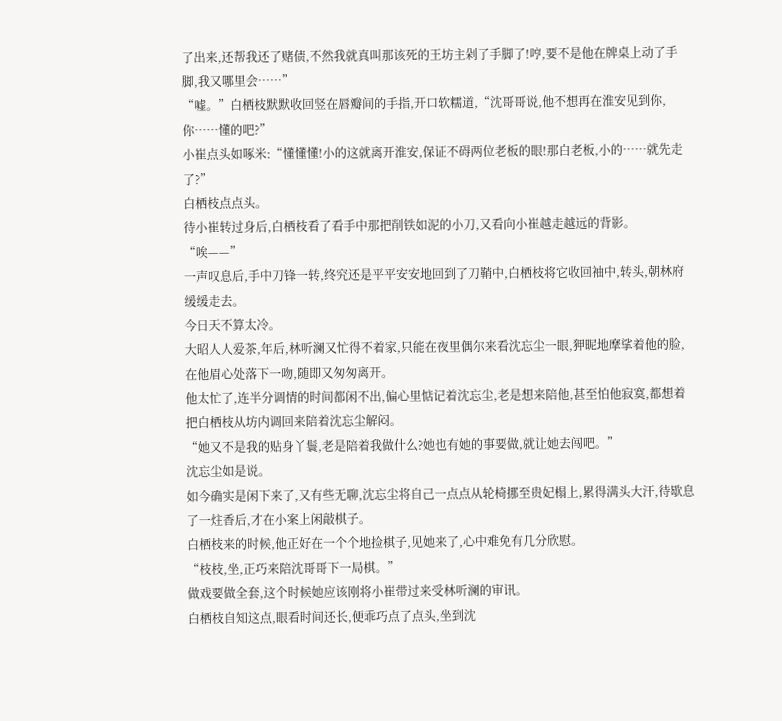了出来,还帮我还了赌债,不然我就真叫那该死的王坊主剁了手脚了!哼,要不是他在牌桌上动了手脚,我又哪里会……”
“嘘。”白栖枝默默收回竖在唇瓣间的手指,开口软糯道,“沈哥哥说,他不想再在淮安见到你,你……懂的吧?”
小崔点头如啄米:“懂懂懂!小的这就离开淮安,保证不碍两位老板的眼!那白老板,小的……就先走了?”
白栖枝点点头。
待小崔转过身后,白栖枝看了看手中那把削铁如泥的小刀,又看向小崔越走越远的背影。
“唉——”
一声叹息后,手中刀锋一转,终究还是平平安安地回到了刀鞘中,白栖枝将它收回袖中,转头,朝林府缓缓走去。
今日天不算太冷。
大昭人人爱茶,年后,林听澜又忙得不着家,只能在夜里偶尔来看沈忘尘一眼,狎昵地摩挲着他的脸,在他眉心处落下一吻,随即又匆匆离开。
他太忙了,连半分调情的时间都闲不出,偏心里惦记着沈忘尘,老是想来陪他,甚至怕他寂寞,都想着把白栖枝从坊内调回来陪着沈忘尘解闷。
“她又不是我的贴身丫鬟,老是陪着我做什么?她也有她的事要做,就让她去闯吧。”
沈忘尘如是说。
如今确实是闲下来了,又有些无聊,沈忘尘将自己一点点从轮椅挪至贵妃榻上,累得满头大汗,待歇息了一炷香后,才在小案上闲敲棋子。
白栖枝来的时候,他正好在一个个地捡棋子,见她来了,心中难免有几分欣慰。
“枝枝,坐,正巧来陪沈哥哥下一局棋。”
做戏要做全套,这个时候她应该刚将小崔带过来受林听澜的审讯。
白栖枝自知这点,眼看时间还长,便乖巧点了点头,坐到沈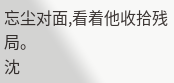忘尘对面,看着他收拾残局。
沈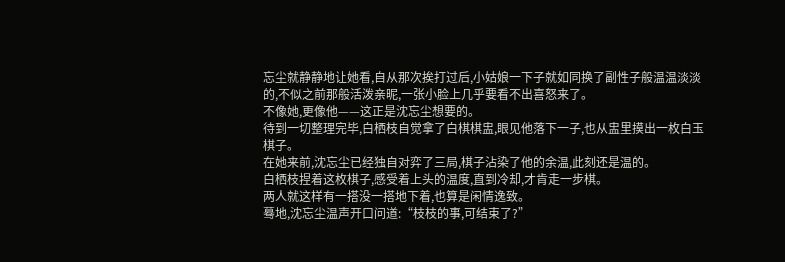忘尘就静静地让她看,自从那次挨打过后,小姑娘一下子就如同换了副性子般温温淡淡的,不似之前那般活泼亲昵,一张小脸上几乎要看不出喜怒来了。
不像她,更像他——这正是沈忘尘想要的。
待到一切整理完毕,白栖枝自觉拿了白棋棋盅,眼见他落下一子,也从盅里摸出一枚白玉棋子。
在她来前,沈忘尘已经独自对弈了三局,棋子沾染了他的余温,此刻还是温的。
白栖枝捏着这枚棋子,感受着上头的温度,直到冷却,才肯走一步棋。
两人就这样有一搭没一搭地下着,也算是闲情逸致。
蓦地,沈忘尘温声开口问道:“枝枝的事,可结束了?”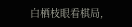白栖枝眼看棋局,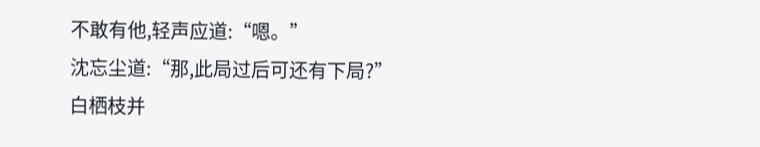不敢有他,轻声应道:“嗯。”
沈忘尘道:“那,此局过后可还有下局?”
白栖枝并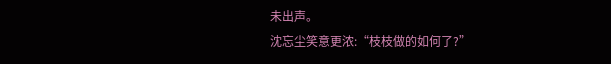未出声。
沈忘尘笑意更浓:“枝枝做的如何了?”